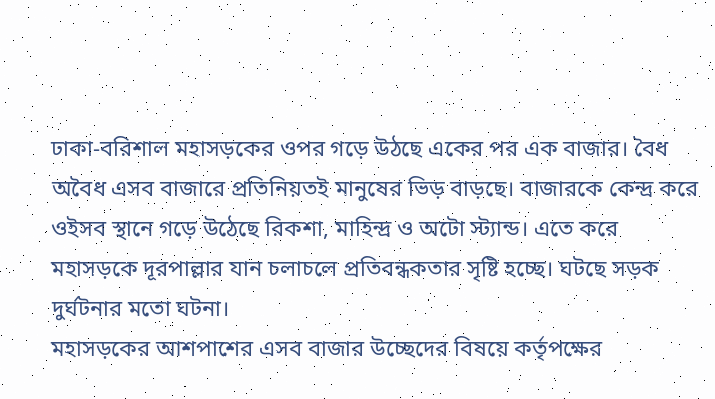ঢাকা-বরিশাল মহাসড়কের ওপর গড়ে উঠছে একের পর এক বাজার। বৈধ অবৈধ এসব বাজারে প্রতিনিয়তই মানুষের ভিড় বাড়ছে। বাজারকে কেন্দ্র করে ওইসব স্থানে গড়ে উঠেছে রিকশা, মাহিন্দ্র ও অটো স্ট্যান্ড। এতে করে মহাসড়কে দূরপাল্লার যান চলাচলে প্রতিবন্ধকতার সৃষ্টি হচ্ছে। ঘটছে সড়ক দুর্ঘটনার মতো ঘটনা।
মহাসড়কের আশপাশের এসব বাজার উচ্ছেদের বিষয়ে কর্তৃপক্ষের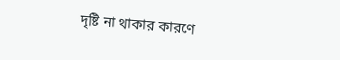দৃষ্টি না থাকার কারণে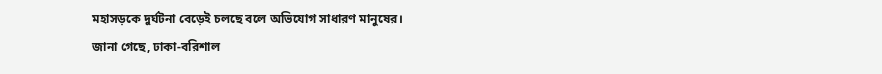মহাসড়কে দুর্ঘটনা বেড়েই চলছে বলে অভিযোগ সাধারণ মানুষের।
জানা গেছে, ঢাকা-বরিশাল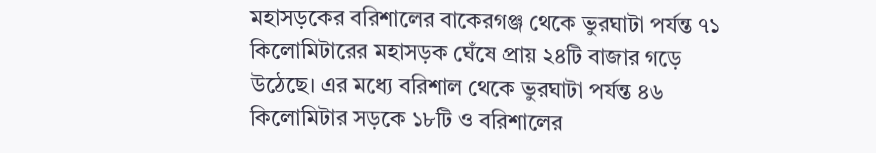মহাসড়কের বরিশালের বাকেরগঞ্জ থেকে ভুরঘাটা পর্যন্ত ৭১ কিলোমিটারের মহাসড়ক ঘেঁষে প্রায় ২৪টি বাজার গড়ে উঠেছে। এর মধ্যে বরিশাল থেকে ভুরঘাটা পর্যন্ত ৪৬ কিলোমিটার সড়কে ১৮টি ও বরিশালের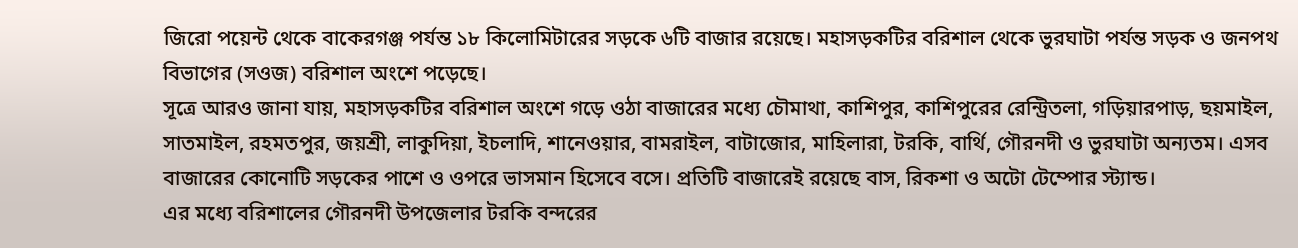জিরো পয়েন্ট থেকে বাকেরগঞ্জ পর্যন্ত ১৮ কিলোমিটারের সড়কে ৬টি বাজার রয়েছে। মহাসড়কটির বরিশাল থেকে ভুরঘাটা পর্যন্ত সড়ক ও জনপথ বিভাগের (সওজ) বরিশাল অংশে পড়েছে।
সূত্রে আরও জানা যায়, মহাসড়কটির বরিশাল অংশে গড়ে ওঠা বাজারের মধ্যে চৌমাথা, কাশিপুর, কাশিপুরের রেন্ট্রিতলা, গড়িয়ারপাড়, ছয়মাইল, সাতমাইল, রহমতপুর, জয়শ্রী, লাকুদিয়া, ইচলাদি, শানেওয়ার, বামরাইল, বাটাজোর, মাহিলারা, টরকি, বার্থি, গৌরনদী ও ভুরঘাটা অন্যতম। এসব বাজারের কোনোটি সড়কের পাশে ও ওপরে ভাসমান হিসেবে বসে। প্রতিটি বাজারেই রয়েছে বাস, রিকশা ও অটো টেম্পোর স্ট্যান্ড।
এর মধ্যে বরিশালের গৌরনদী উপজেলার টরকি বন্দরের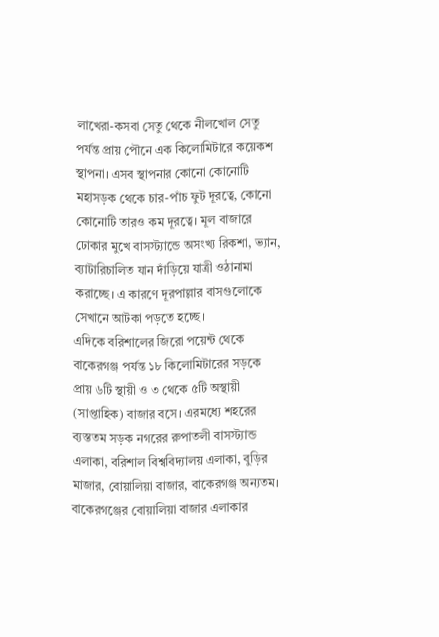লাখেরা-কসবা সেতু থেকে নীলখোল সেতু পর্যন্ত প্রায় পৌনে এক কিলোমিটারে কয়েকশ স্থাপনা। এসব স্থাপনার কোনো কোনোটি মহাসড়ক থেকে চার-পাঁচ ফুট দূরত্বে, কোনো কোনোটি তারও কম দূরত্বে। মূল বাজারে ঢোকার মুখে বাসস্ট্যান্ডে অসংখ্য রিকশা, ভ্যান, ব্যাটারিচালিত যান দাঁড়িয়ে যাত্রী ওঠানামা করাচ্ছে। এ কারণে দূরপাল্লার বাসগুলোকে সেখানে আটকা পড়তে হচ্ছে।
এদিকে বরিশালের জিরো পয়েন্ট থেকে বাকেরগঞ্জ পর্যন্ত ১৮ কিলোমিটারের সড়কে প্রায় ৬টি স্থায়ী ও ৩ থেকে ৫টি অস্থায়ী (সাপ্তাহিক) বাজার বসে। এরমধ্যে শহরের ব্যস্ততম সড়ক নগরের রুপাতলী বাসস্ট্যান্ড এলাকা, বরিশাল বিশ্ববিদ্যালয় এলাকা, বুড়ির মাজার, বোয়ালিয়া বাজার, বাকেরগঞ্জ অন্যতম।
বাকেরগঞ্জের বোয়ালিয়া বাজার এলাকার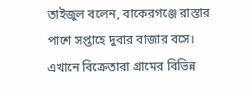তাইজুল বলেন, বাকেরগঞ্জে রাস্তার পাশে সপ্তাহে দুবার বাজার বসে। এখানে বিক্রেতারা গ্রামের বিভিন্ন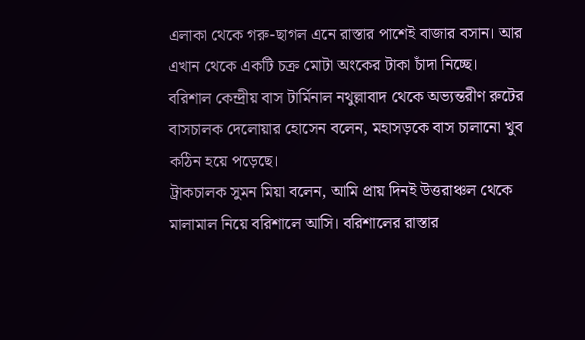এলাকা থেকে গরু-ছাগল এনে রাস্তার পাশেই বাজার বসান। আর এখান থেকে একটি চক্র মোটা অংকের টাকা চাঁদা নিচ্ছে।
বরিশাল কেন্দ্রীয় বাস টার্মিনাল নথুল্লাবাদ থেকে অভ্যন্তরীণ রুটের বাসচালক দেলোয়ার হোসেন বলেন, মহাসড়কে বাস চালানো খুব কঠিন হয়ে পড়েছে।
ট্রাকচালক সুমন মিয়া বলেন, আমি প্রায় দিনই উত্তরাঞ্চল থেকে মালামাল নিয়ে বরিশালে আসি। বরিশালের রাস্তার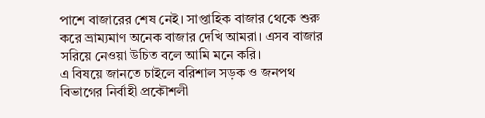পাশে বাজারের শেষ নেই। সাপ্তাহিক বাজার থেকে শুরু করে ভ্রাম্যমাণ অনেক বাজার দেখি আমরা। এসব বাজার সরিয়ে নেওয়া উচিত বলে আমি মনে করি।
এ বিষয়ে জানতে চাইলে বরিশাল সড়ক ও জনপথ বিভাগের নির্বাহী প্রকৌশলী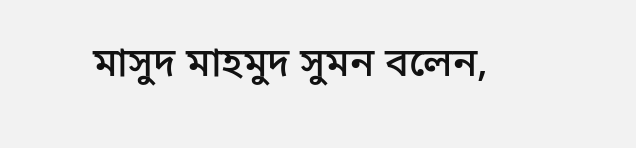মাসুদ মাহমুদ সুমন বলেন,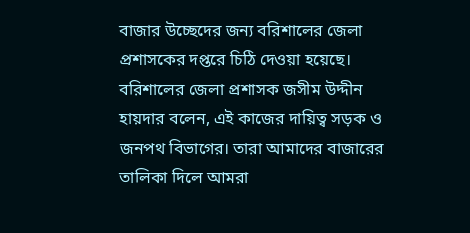বাজার উচ্ছেদের জন্য বরিশালের জেলা প্রশাসকের দপ্তরে চিঠি দেওয়া হয়েছে।
বরিশালের জেলা প্রশাসক জসীম উদ্দীন হায়দার বলেন, এই কাজের দায়িত্ব সড়ক ও জনপথ বিভাগের। তারা আমাদের বাজারের তালিকা দিলে আমরা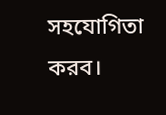সহযোগিতা করব।